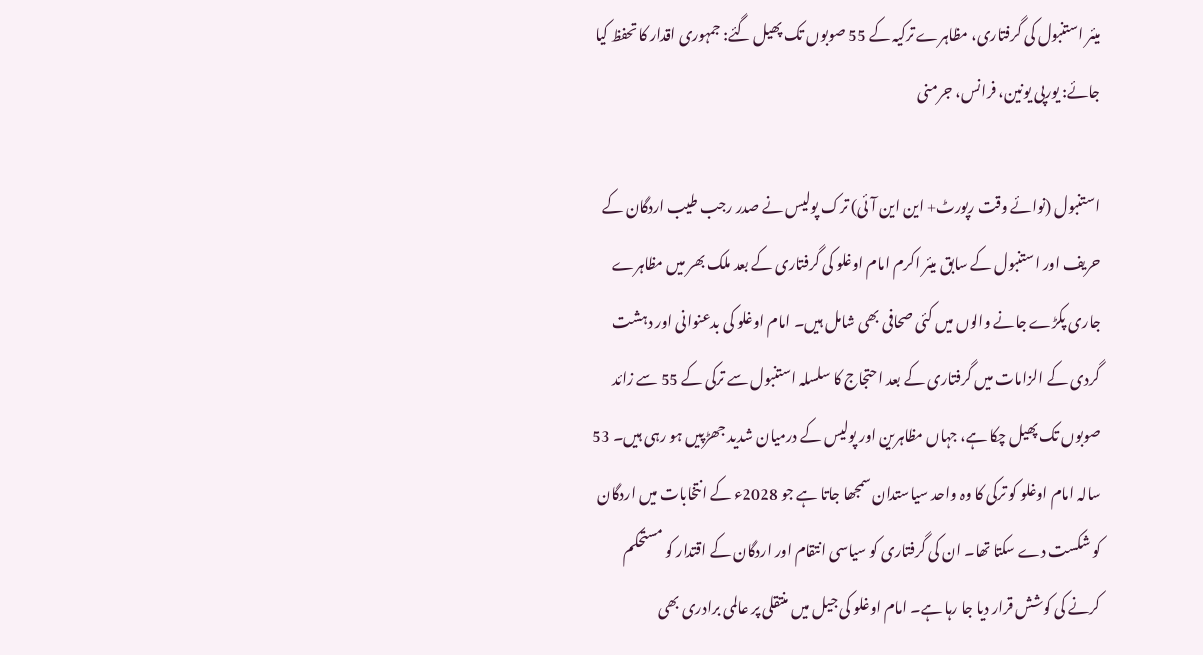میئر استنبول کی گرفتاری، مظاہرے ترکیہ کے 55 صوبوں تک پھیل گئے: جمہوری اقدار کا تحفظ کیا جائے: یورپی یونین، فرانس، جرمنی

استنبول (نوائے وقت رپورٹ+ این این آئی) ترک پولیس نے صدر رجب طیب اردگان کے حریف اور استنبول کے سابق میئر اکرم امام اوغلو کی گرفتاری کے بعد ملک بھر میں مظاہرے جاری پکڑے جانے والوں میں کئی صحافی بھی شامل ہیں۔ امام اوغلو کی بدعنوانی اور دہشت گردی کے الزامات میں گرفتاری کے بعد احتجاج کا سلسلہ استنبول سے ترکی کے 55 سے زائد صوبوں تک پھیل چکا ہے، جہاں مظاہرین اور پولیس کے درمیان شدید جھڑپیں ہو رہی ہیں۔ 53 سالہ امام اوغلو کو ترکی کا وہ واحد سیاستدان سمجھا جاتا ہے جو 2028ء کے انتخابات میں اردگان کو شکست دے سکتا تھا۔ ان کی گرفتاری کو سیاسی انتقام اور اردگان کے اقتدار کو مستحکم کرنے کی کوشش قرار دیا جا رہا ہے۔ امام اوغلو کی جیل میں منتقلی پر عالمی برادری بھی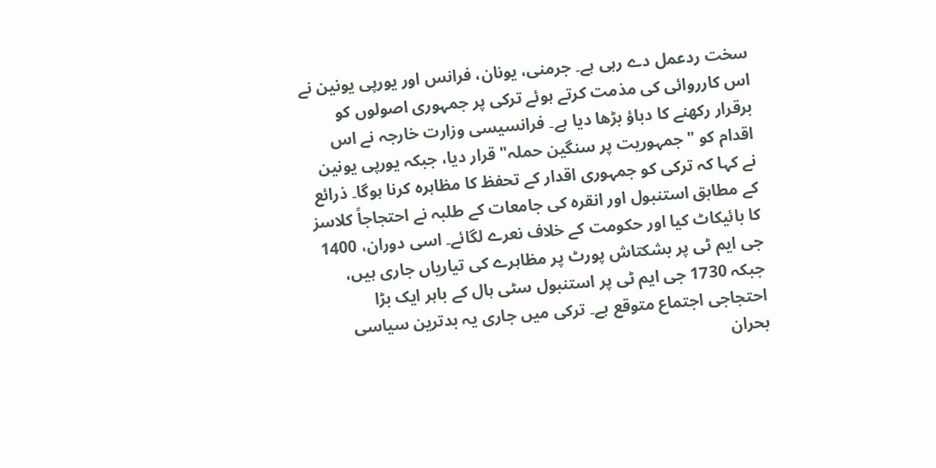سخت ردعمل دے رہی ہے۔ جرمنی، یونان، فرانس اور یورپی یونین نے اس کارروائی کی مذمت کرتے ہوئے ترکی پر جمہوری اصولوں کو برقرار رکھنے کا دباؤ بڑھا دیا ہے۔ فرانسیسی وزارت خارجہ نے اس اقدام کو "جمہوریت پر سنگین حملہ" قرار دیا، جبکہ یورپی یونین نے کہا کہ ترکی کو جمہوری اقدار کے تحفظ کا مظاہرہ کرنا ہوگا۔ ذرائع کے مطابق استنبول اور انقرہ کی جامعات کے طلبہ نے احتجاجاً کلاسز کا بائیکاٹ کیا اور حکومت کے خلاف نعرے لگائے۔ اسی دوران، 1400 جی ایم ٹی پر بشکتاش پورٹ پر مظاہرے کی تیاریاں جاری ہیں، جبکہ 1730 جی ایم ٹی پر استنبول سٹی ہال کے باہر ایک بڑا احتجاجی اجتماع متوقع ہے۔ ترکی میں جاری یہ بدترین سیاسی بحران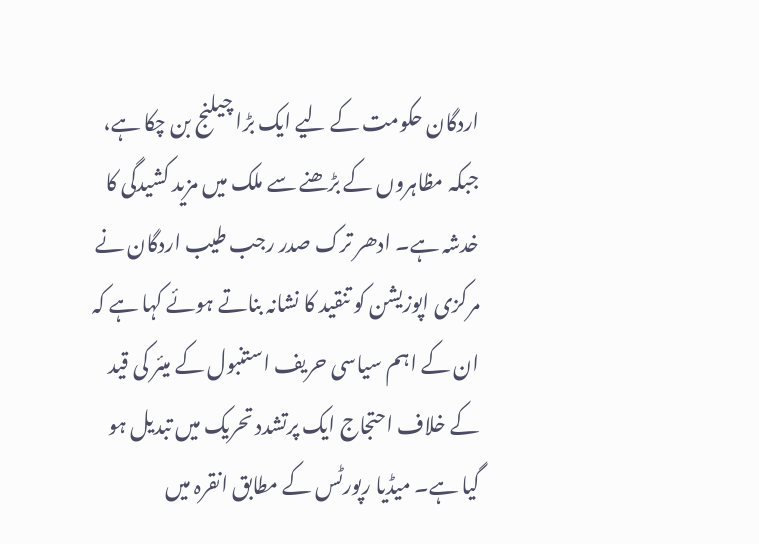اردگان حکومت کے لیے ایک بڑا چیلنج بن چکا ہے، جبکہ مظاہروں کے بڑھنے سے ملک میں مزید کشیدگی کا خدشہ ہے۔ ادھر ترک صدر رجب طیب اردگان نے مرکزی اپوزیشن کو تنقید کا نشانہ بناتے ہوئے کہا ہے کہ ان کے اہم سیاسی حریف استنبول کے میئر کی قید کے خلاف احتجاج ایک پرتشدد تحریک میں تبدیل ہو گیا ہے۔ میڈیا رپورٹس کے مطابق انقرہ میں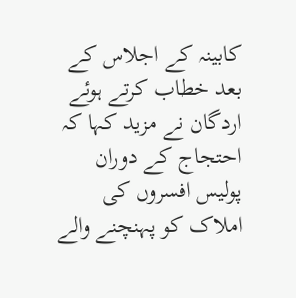کابینہ کے اجلاس کے بعد خطاب کرتے ہوئے اردگان نے مزید کہا کہ احتجاج کے دوران پولیس افسروں کی املاک کو پہنچنے والے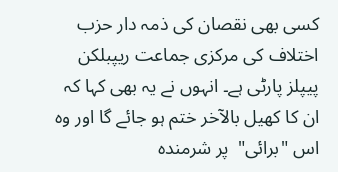کسی بھی نقصان کی ذمہ دار حزب اختلاف کی مرکزی جماعت ریپبلکن پیپلز پارٹی ہے۔ انہوں نے یہ بھی کہا کہ ان کا کھیل بالآخر ختم ہو جائے گا اور وہ اس "برائی"  پر شرمندہ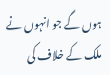ہوں گے جو انہوں نے ملک کے خلاف کی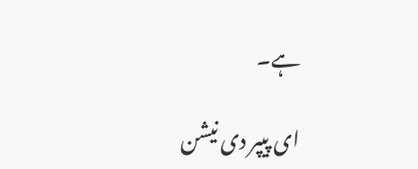ہے۔

ای پیپر دی نیشن